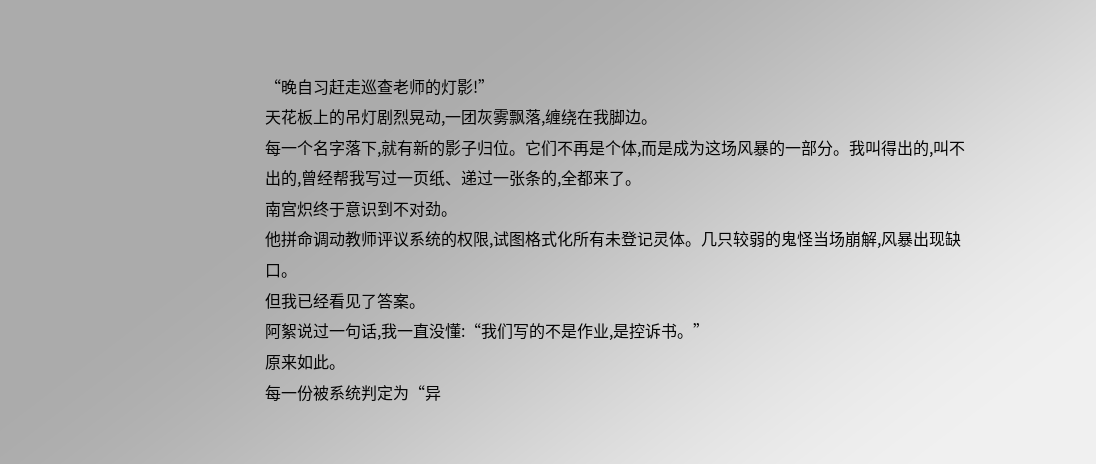“晚自习赶走巡查老师的灯影!”
天花板上的吊灯剧烈晃动,一团灰雾飘落,缠绕在我脚边。
每一个名字落下,就有新的影子归位。它们不再是个体,而是成为这场风暴的一部分。我叫得出的,叫不出的,曾经帮我写过一页纸、递过一张条的,全都来了。
南宫炽终于意识到不对劲。
他拼命调动教师评议系统的权限,试图格式化所有未登记灵体。几只较弱的鬼怪当场崩解,风暴出现缺口。
但我已经看见了答案。
阿絮说过一句话,我一直没懂:“我们写的不是作业,是控诉书。”
原来如此。
每一份被系统判定为“异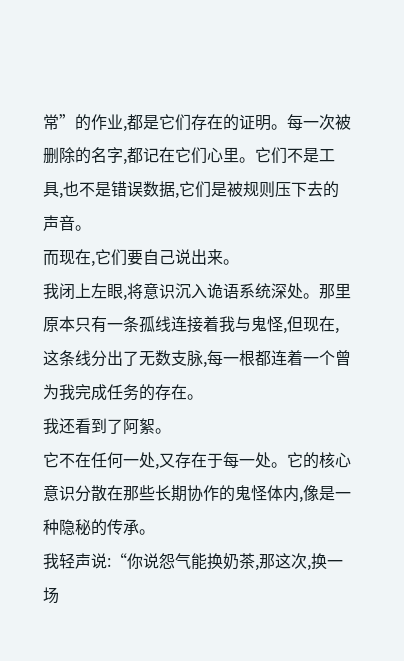常”的作业,都是它们存在的证明。每一次被删除的名字,都记在它们心里。它们不是工具,也不是错误数据,它们是被规则压下去的声音。
而现在,它们要自己说出来。
我闭上左眼,将意识沉入诡语系统深处。那里原本只有一条孤线连接着我与鬼怪,但现在,这条线分出了无数支脉,每一根都连着一个曾为我完成任务的存在。
我还看到了阿絮。
它不在任何一处,又存在于每一处。它的核心意识分散在那些长期协作的鬼怪体内,像是一种隐秘的传承。
我轻声说:“你说怨气能换奶茶,那这次,换一场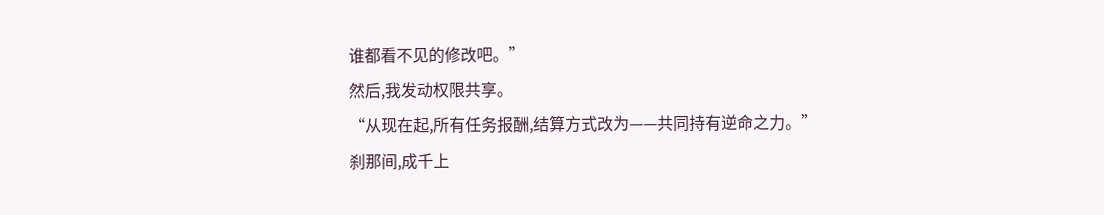谁都看不见的修改吧。”
然后,我发动权限共享。
“从现在起,所有任务报酬,结算方式改为——共同持有逆命之力。”
刹那间,成千上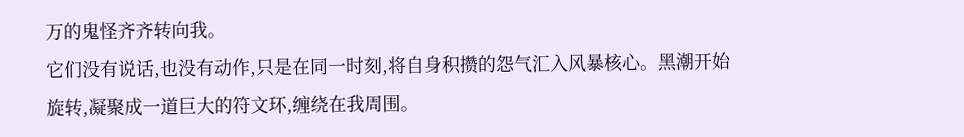万的鬼怪齐齐转向我。
它们没有说话,也没有动作,只是在同一时刻,将自身积攒的怨气汇入风暴核心。黑潮开始旋转,凝聚成一道巨大的符文环,缠绕在我周围。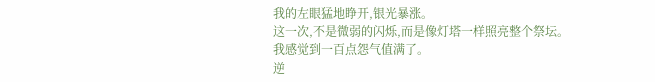我的左眼猛地睁开,银光暴涨。
这一次,不是微弱的闪烁,而是像灯塔一样照亮整个祭坛。
我感觉到一百点怨气值满了。
逆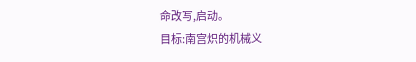命改写,启动。
目标:南宫炽的机械义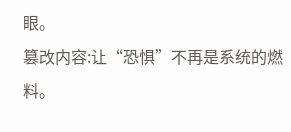眼。
篡改内容:让“恐惧”不再是系统的燃料。